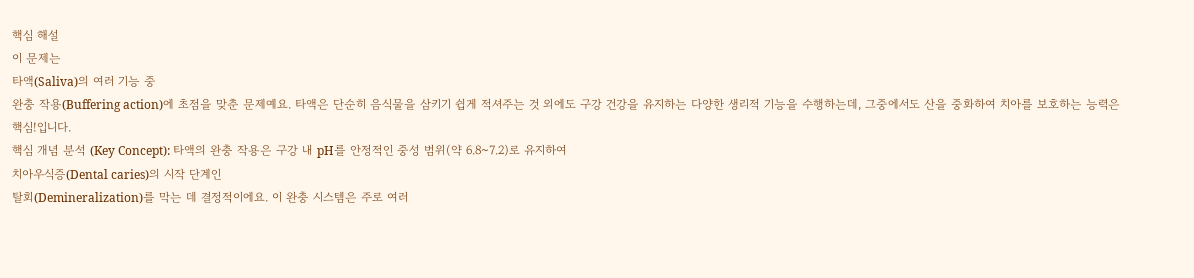핵심 해설
이 문제는
타액(Saliva)의 여러 기능 중
완충 작용(Buffering action)에 초점을 맞춘 문제예요. 타액은 단순히 음식물을 삼키기 쉽게 적셔주는 것 외에도 구강 건강을 유지하는 다양한 생리적 기능을 수행하는데, 그중에서도 산을 중화하여 치아를 보호하는 능력은
핵심!입니다.
핵심 개념 분석 (Key Concept): 타액의 완충 작용은 구강 내 pH를 안정적인 중성 범위(약 6.8~7.2)로 유지하여
치아우식증(Dental caries)의 시작 단계인
탈회(Demineralization)를 막는 데 결정적이에요. 이 완충 시스템은 주로 여러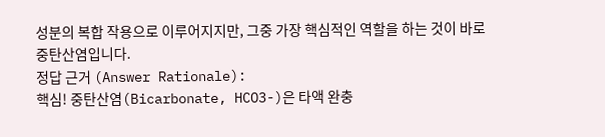성분의 복합 작용으로 이루어지지만, 그중 가장 핵심적인 역할을 하는 것이 바로
중탄산염입니다.
정답 근거 (Answer Rationale):
핵심! 중탄산염(Bicarbonate, HCO3-)은 타액 완충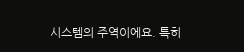시스템의 주역이에요. 특히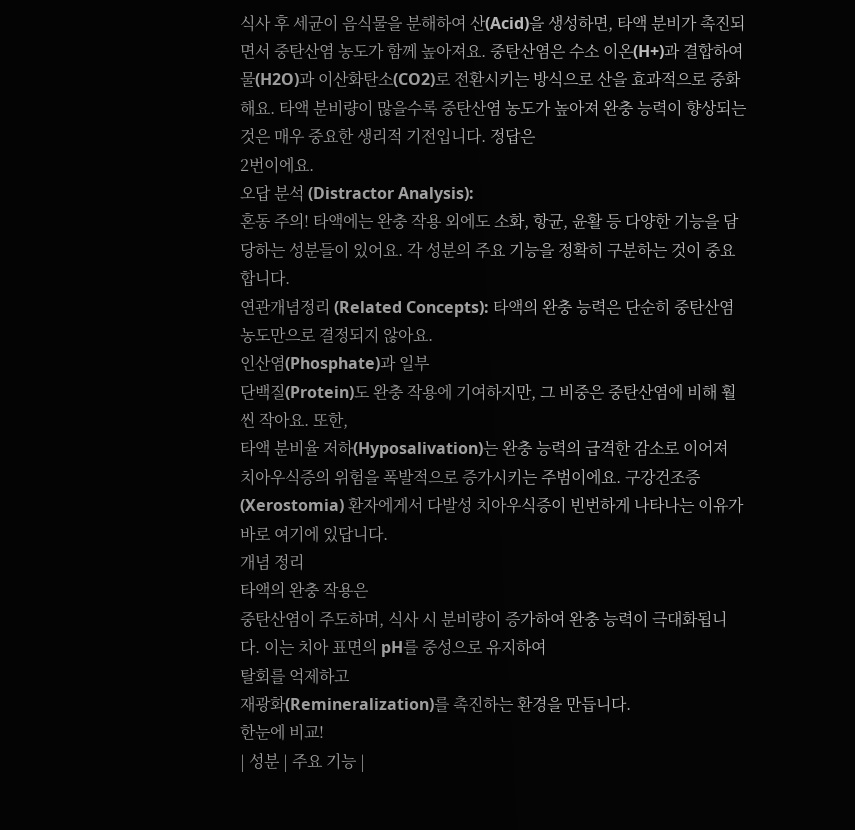식사 후 세균이 음식물을 분해하여 산(Acid)을 생성하면, 타액 분비가 촉진되면서 중탄산염 농도가 함께 높아져요. 중탄산염은 수소 이온(H+)과 결합하여 물(H2O)과 이산화탄소(CO2)로 전환시키는 방식으로 산을 효과적으로 중화해요. 타액 분비량이 많을수록 중탄산염 농도가 높아져 완충 능력이 향상되는 것은 매우 중요한 생리적 기전입니다. 정답은
2번이에요.
오답 분석 (Distractor Analysis):
혼동 주의! 타액에는 완충 작용 외에도 소화, 항균, 윤활 등 다양한 기능을 담당하는 성분들이 있어요. 각 성분의 주요 기능을 정확히 구분하는 것이 중요합니다.
연관개념정리 (Related Concepts): 타액의 완충 능력은 단순히 중탄산염 농도만으로 결정되지 않아요.
인산염(Phosphate)과 일부
단백질(Protein)도 완충 작용에 기여하지만, 그 비중은 중탄산염에 비해 훨씬 작아요. 또한,
타액 분비율 저하(Hyposalivation)는 완충 능력의 급격한 감소로 이어져 치아우식증의 위험을 폭발적으로 증가시키는 주범이에요. 구강건조증(Xerostomia) 환자에게서 다발성 치아우식증이 빈번하게 나타나는 이유가 바로 여기에 있답니다.
개념 정리
타액의 완충 작용은
중탄산염이 주도하며, 식사 시 분비량이 증가하여 완충 능력이 극대화됩니다. 이는 치아 표면의 pH를 중성으로 유지하여
탈회를 억제하고
재광화(Remineralization)를 촉진하는 환경을 만듭니다.
한눈에 비교!
| 성분 | 주요 기능 |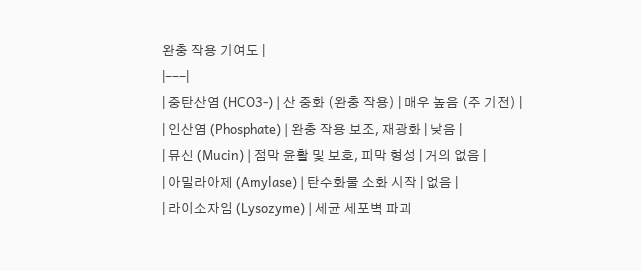완충 작용 기여도 |
|---|
| 중탄산염 (HCO3-) | 산 중화 (완충 작용) | 매우 높음 (주 기전) |
| 인산염 (Phosphate) | 완충 작용 보조, 재광화 | 낮음 |
| 뮤신 (Mucin) | 점막 윤활 및 보호, 피막 형성 | 거의 없음 |
| 아밀라아제 (Amylase) | 탄수화물 소화 시작 | 없음 |
| 라이소자임 (Lysozyme) | 세균 세포벽 파괴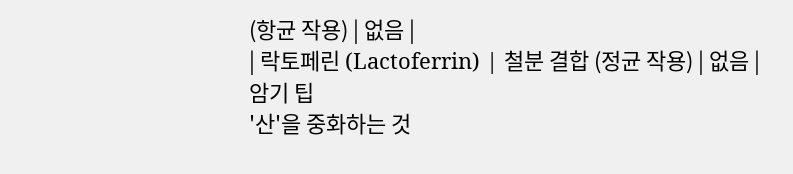(항균 작용) | 없음 |
| 락토페린 (Lactoferrin) | 철분 결합 (정균 작용) | 없음 |
암기 팁
'산'을 중화하는 것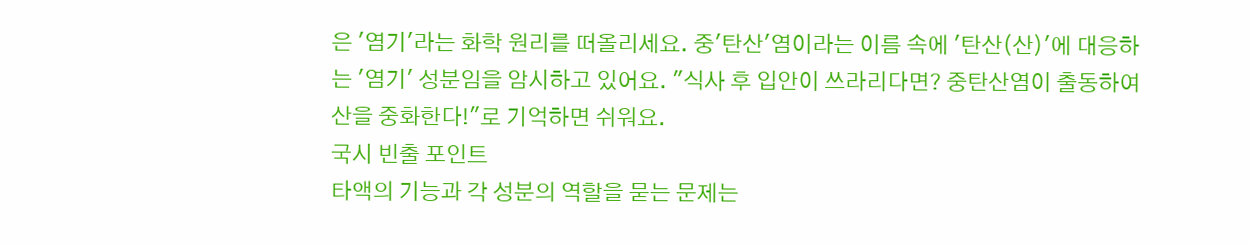은 '염기'라는 화학 원리를 떠올리세요. 중'탄산'염이라는 이름 속에 '탄산(산)'에 대응하는 '염기' 성분임을 암시하고 있어요. "식사 후 입안이 쓰라리다면? 중탄산염이 출동하여 산을 중화한다!"로 기억하면 쉬워요.
국시 빈출 포인트
타액의 기능과 각 성분의 역할을 묻는 문제는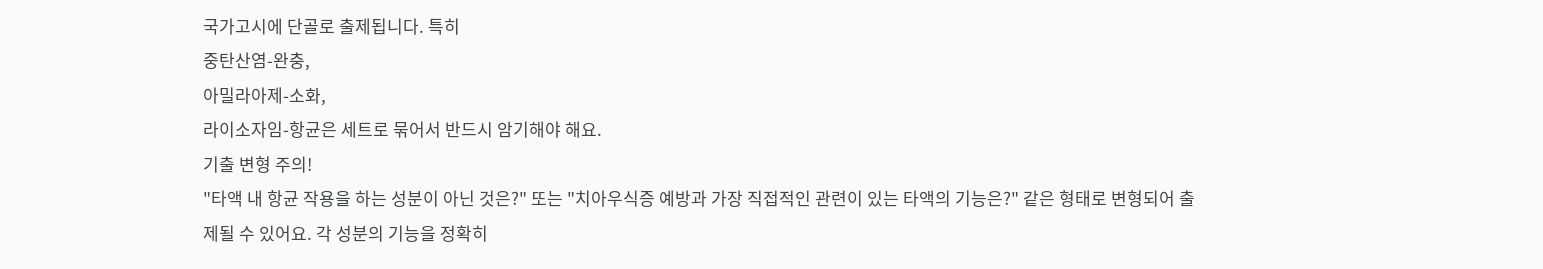국가고시에 단골로 출제됩니다. 특히
중탄산염-완충,
아밀라아제-소화,
라이소자임-항균은 세트로 묶어서 반드시 암기해야 해요.
기출 변형 주의!
"타액 내 항균 작용을 하는 성분이 아닌 것은?" 또는 "치아우식증 예방과 가장 직접적인 관련이 있는 타액의 기능은?" 같은 형태로 변형되어 출제될 수 있어요. 각 성분의 기능을 정확히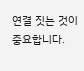연결 짓는 것이 중요합니다.